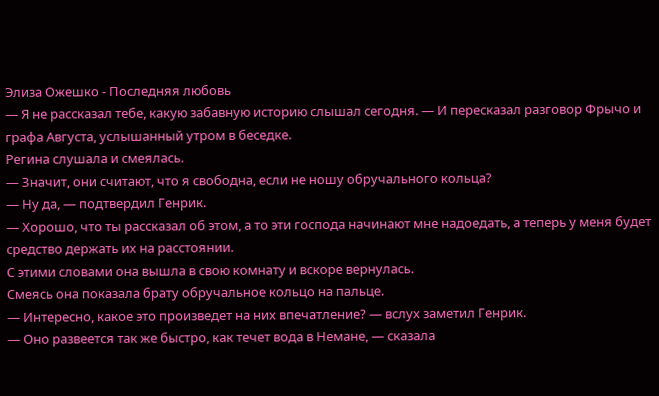Элиза Ожешко - Последняя любовь
— Я не рассказал тебе, какую забавную историю слышал сегодня. — И пересказал разговор Фрычо и графа Августа, услышанный утром в беседке.
Регина слушала и смеялась.
— Значит, они считают, что я свободна, если не ношу обручального кольца?
— Ну да, — подтвердил Генрик.
— Хорошо, что ты рассказал об этом, а то эти господа начинают мне надоедать, а теперь у меня будет средство держать их на расстоянии.
С этими словами она вышла в свою комнату и вскоре вернулась.
Смеясь она показала брату обручальное кольцо на пальце.
— Интересно, какое это произведет на них впечатление? — вслух заметил Генрик.
— Оно развеется так же быстро, как течет вода в Немане, — сказала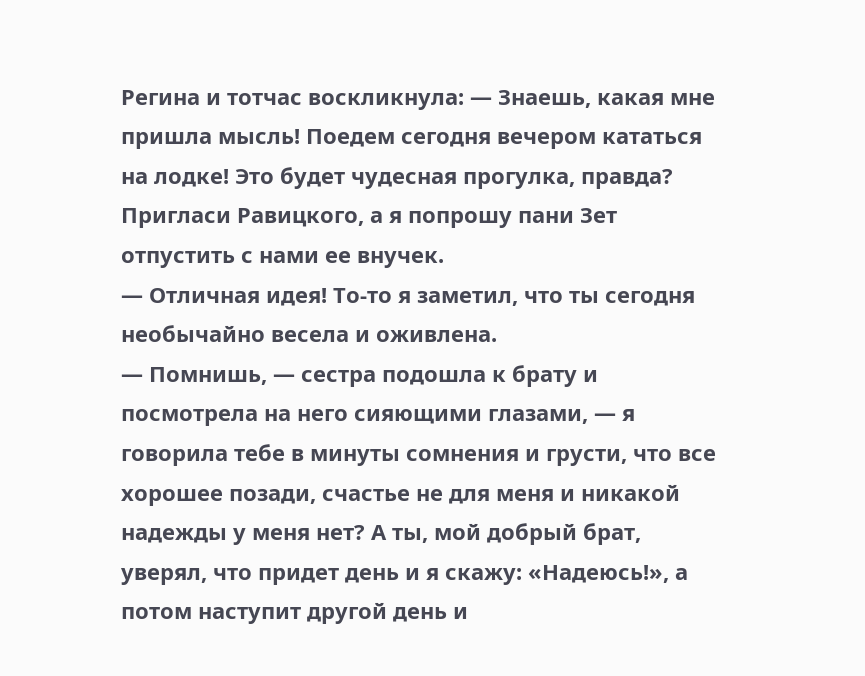Регина и тотчас воскликнула: — Знаешь, какая мне пришла мысль! Поедем сегодня вечером кататься на лодке! Это будет чудесная прогулка, правда? Пригласи Равицкого, а я попрошу пани Зет отпустить с нами ее внучек.
— Отличная идея! То-то я заметил, что ты сегодня необычайно весела и оживлена.
— Помнишь, — сестра подошла к брату и посмотрела на него сияющими глазами, — я говорила тебе в минуты сомнения и грусти, что все хорошее позади, счастье не для меня и никакой надежды у меня нет? А ты, мой добрый брат, уверял, что придет день и я скажу: «Надеюсь!», а потом наступит другой день и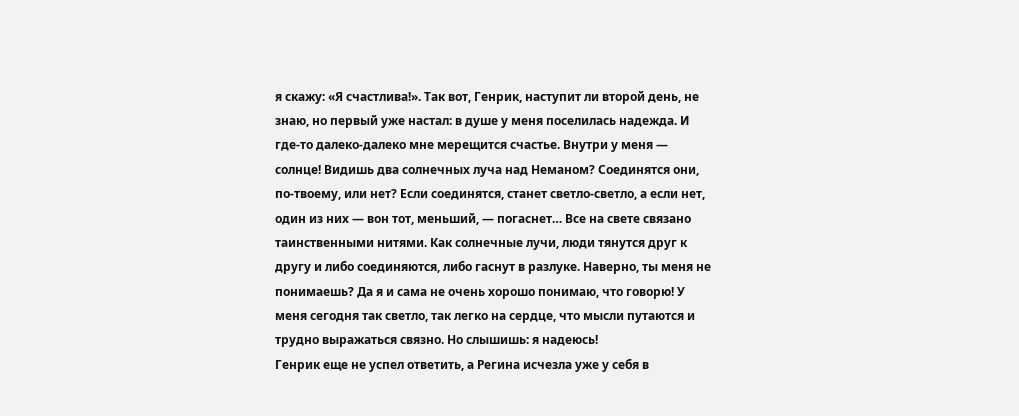я скажу: «Я счастлива!». Так вот, Генрик, наступит ли второй день, не знаю, но первый уже настал: в душе у меня поселилась надежда. И где-то далеко-далеко мне мерещится счастье. Внутри у меня — солнце! Видишь два солнечных луча над Неманом? Соединятся они, по-твоему, или нет? Если соединятся, станет светло-светло, а если нет, один из них — вон тот, меньший, — погаснет… Все на свете связано таинственными нитями. Как солнечные лучи, люди тянутся друг к другу и либо соединяются, либо гаснут в разлуке. Наверно, ты меня не понимаешь? Да я и сама не очень хорошо понимаю, что говорю! У меня сегодня так светло, так легко на сердце, что мысли путаются и трудно выражаться связно. Но слышишь: я надеюсь!
Генрик еще не успел ответить, а Регина исчезла уже у себя в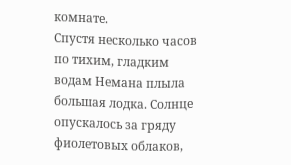комнате.
Спустя несколько часов по тихим, гладким водам Немана плыла большая лодка. Солнце опускалось за гряду фиолетовых облаков,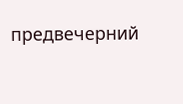предвечерний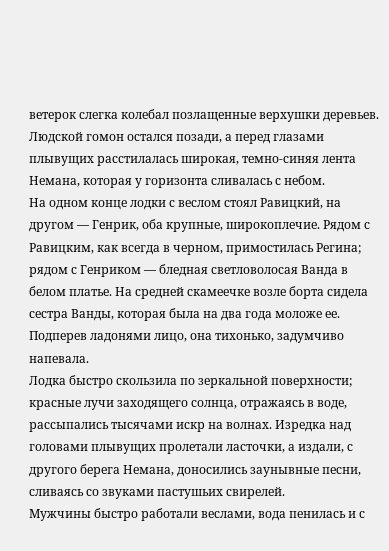ветерок слегка колебал позлащенные верхушки деревьев. Людской гомон остался позади, а перед глазами плывущих расстилалась широкая, темно-синяя лента Немана, которая у горизонта сливалась с небом.
На одном конце лодки с веслом стоял Равицкий, на другом — Генрик, оба крупные, широкоплечие. Рядом с Равицким, как всегда в черном, примостилась Регина; рядом с Генриком — бледная светловолосая Ванда в белом платье. На средней скамеечке возле борта сидела сестра Ванды, которая была на два года моложе ее. Подперев ладонями лицо, она тихонько, задумчиво напевала.
Лодка быстро скользила по зеркальной поверхности; красные лучи заходящего солнца, отражаясь в воде, рассыпались тысячами искр на волнах. Изредка над головами плывущих пролетали ласточки, а издали, с другого берега Немана, доносились заунывные песни, сливаясь со звуками пастушьих свирелей.
Мужчины быстро работали веслами, вода пенилась и с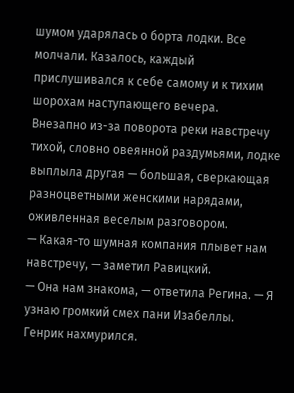шумом ударялась о борта лодки. Все молчали. Казалось, каждый прислушивался к себе самому и к тихим шорохам наступающего вечера.
Внезапно из-за поворота реки навстречу тихой, словно овеянной раздумьями, лодке выплыла другая — большая, сверкающая разноцветными женскими нарядами, оживленная веселым разговором.
— Какая-то шумная компания плывет нам навстречу, — заметил Равицкий.
— Она нам знакома, — ответила Регина. — Я узнаю громкий смех пани Изабеллы.
Генрик нахмурился.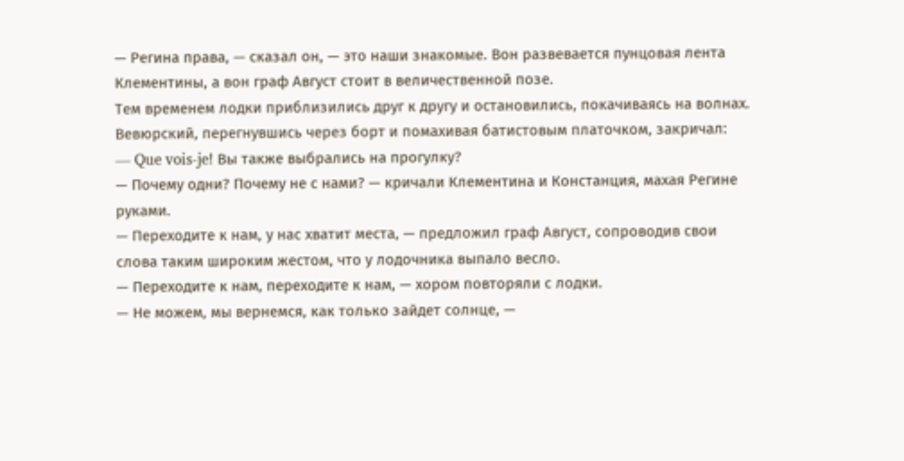— Регина права, — сказал он, — это наши знакомые. Вон развевается пунцовая лента Клементины, а вон граф Август стоит в величественной позе.
Тем временем лодки приблизились друг к другу и остановились, покачиваясь на волнах. Вевюрский, перегнувшись через борт и помахивая батистовым платочком, закричал:
— Que vois-je! Вы также выбрались на прогулку?
— Почему одни? Почему не с нами? — кричали Клементина и Констанция, махая Регине руками.
— Переходите к нам, у нас хватит места, — предложил граф Август, сопроводив свои слова таким широким жестом, что у лодочника выпало весло.
— Переходите к нам, переходите к нам, — хором повторяли с лодки.
— Не можем, мы вернемся, как только зайдет солнце, —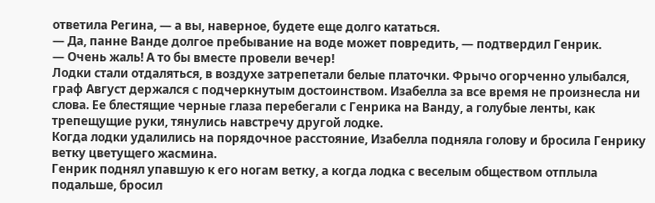ответила Регина, — а вы, наверное, будете еще долго кататься.
— Да, панне Ванде долгое пребывание на воде может повредить, — подтвердил Генрик.
— Очень жаль! А то бы вместе провели вечер!
Лодки стали отдаляться, в воздухе затрепетали белые платочки. Фрычо огорченно улыбался, граф Август держался с подчеркнутым достоинством. Изабелла за все время не произнесла ни слова. Ее блестящие черные глаза перебегали с Генрика на Ванду, а голубые ленты, как трепещущие руки, тянулись навстречу другой лодке.
Когда лодки удалились на порядочное расстояние, Изабелла подняла голову и бросила Генрику ветку цветущего жасмина.
Генрик поднял упавшую к его ногам ветку, а когда лодка с веселым обществом отплыла подальше, бросил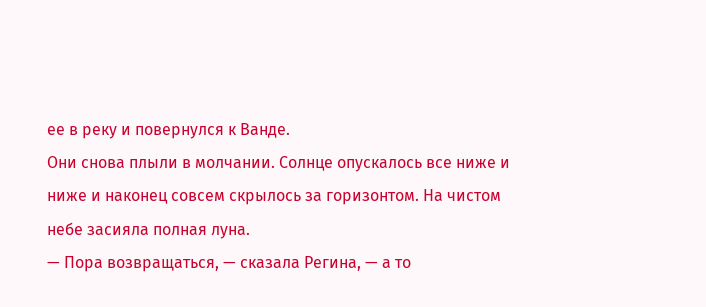ее в реку и повернулся к Ванде.
Они снова плыли в молчании. Солнце опускалось все ниже и ниже и наконец совсем скрылось за горизонтом. На чистом небе засияла полная луна.
— Пора возвращаться, — сказала Регина, — а то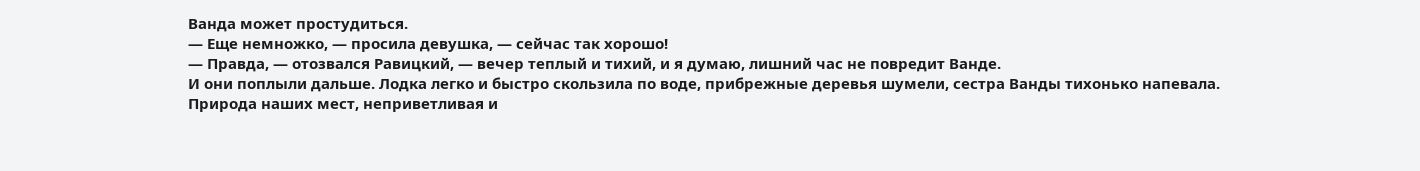Ванда может простудиться.
— Еще немножко, — просила девушка, — сейчас так хорошо!
— Правда, — отозвался Равицкий, — вечер теплый и тихий, и я думаю, лишний час не повредит Ванде.
И они поплыли дальше. Лодка легко и быстро скользила по воде, прибрежные деревья шумели, сестра Ванды тихонько напевала.
Природа наших мест, неприветливая и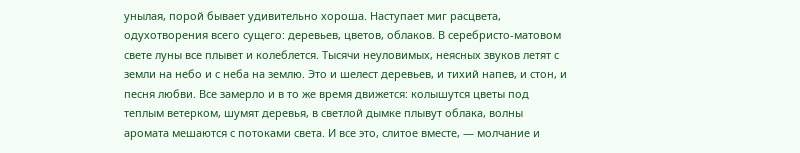унылая, порой бывает удивительно хороша. Наступает миг расцвета, одухотворения всего сущего: деревьев, цветов, облаков. В серебристо-матовом свете луны все плывет и колеблется. Тысячи неуловимых, неясных звуков летят с земли на небо и с неба на землю. Это и шелест деревьев, и тихий напев, и стон, и песня любви. Все замерло и в то же время движется: колышутся цветы под теплым ветерком, шумят деревья, в светлой дымке плывут облака, волны аромата мешаются с потоками света. И все это, слитое вместе, — молчание и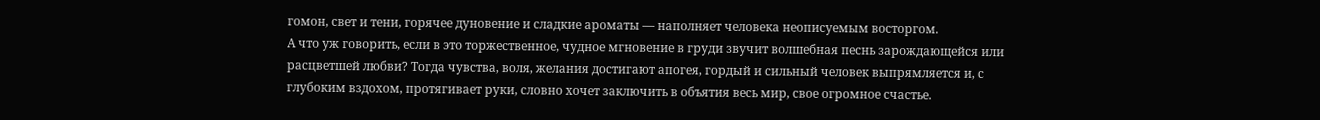гомон, свет и тени, горячее дуновение и сладкие ароматы — наполняет человека неописуемым восторгом.
А что уж говорить, если в это торжественное, чудное мгновение в груди звучит волшебная песнь зарождающейся или расцветшей любви? Тогда чувства, воля, желания достигают апогея, гордый и сильный человек выпрямляется и, с глубоким вздохом, протягивает руки, словно хочет заключить в объятия весь мир, свое огромное счастье.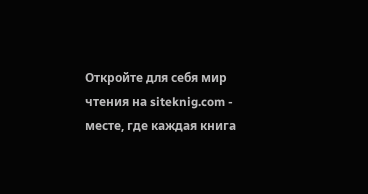Откройте для себя мир чтения на siteknig.com - месте, где каждая книга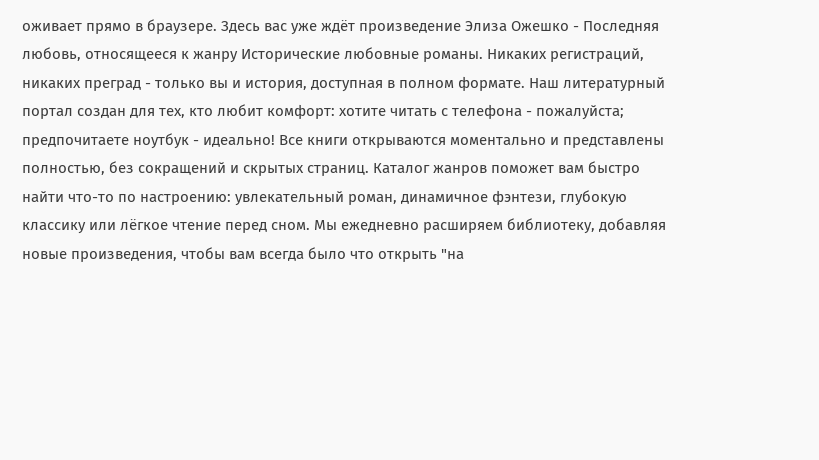оживает прямо в браузере. Здесь вас уже ждёт произведение Элиза Ожешко - Последняя любовь, относящееся к жанру Исторические любовные романы. Никаких регистраций, никаких преград - только вы и история, доступная в полном формате. Наш литературный портал создан для тех, кто любит комфорт: хотите читать с телефона - пожалуйста; предпочитаете ноутбук - идеально! Все книги открываются моментально и представлены полностью, без сокращений и скрытых страниц. Каталог жанров поможет вам быстро найти что-то по настроению: увлекательный роман, динамичное фэнтези, глубокую классику или лёгкое чтение перед сном. Мы ежедневно расширяем библиотеку, добавляя новые произведения, чтобы вам всегда было что открыть "на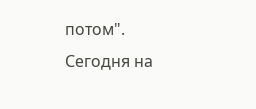потом". Сегодня на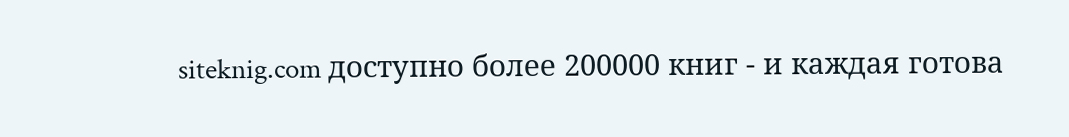siteknig.com доступно более 200000 книг - и каждая готова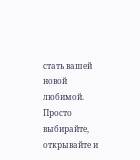стать вашей новой любимой. Просто выбирайте, открывайте и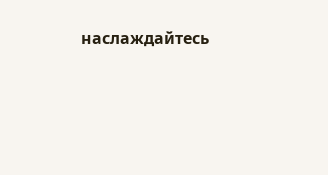наслаждайтесь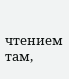чтением там,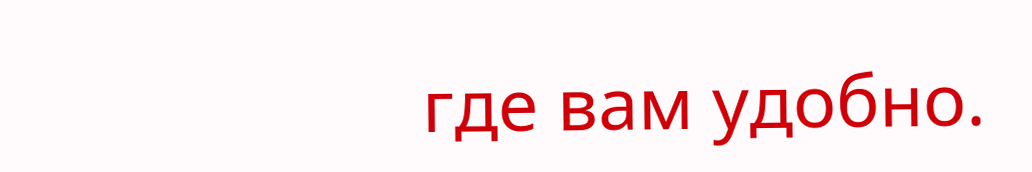где вам удобно.